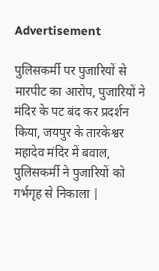Advertisement

पुलिसकर्मी पर पुजारियों से मारपीट का आरोप, पुजारियों ने मंदिर के पट बंद कर प्रदर्शन किया, जयपुर के तारकेश्वर महादेव मंदिर में बवाल, पुलिसकर्मी ने पुजारियों को गर्भगृह से निकाला |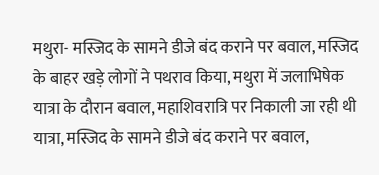मथुरा- मस्जिद के सामने डीजे बंद कराने पर बवाल, मस्जिद के बाहर खड़े लोगों ने पथराव किया, मथुरा में जलाभिषेक यात्रा के दौरान बवाल, महाशिवरात्रि पर निकाली जा रही थी यात्रा, मस्जिद के सामने डीजे बंद कराने पर बवाल,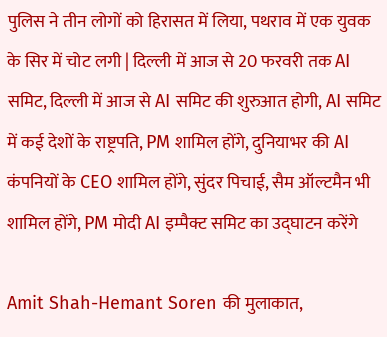पुलिस ने तीन लोगों को हिरासत में लिया, पथराव में एक युवक के सिर में चोट लगी | दिल्ली में आज से 20 फरवरी तक AI समिट, दिल्ली में आज से AI समिट की शुरुआत होगी, AI समिट में कई देशों के राष्ट्रपति, PM शामिल होंगे, दुनियाभर की AI कंपनियों के CEO शामिल होंगे, सुंदर पिचाई, सैम ऑल्टमैन भी शामिल होंगे, PM मोदी AI इम्पैक्ट समिट का उद्घाटन करेंगे

Amit Shah-Hemant Soren की मुलाकात,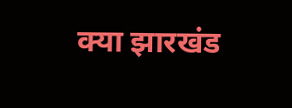क्या झारखंड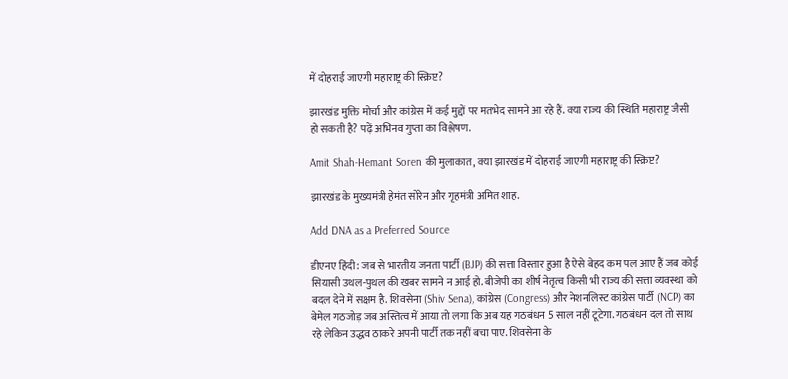में दोहराई जाएगी महाराष्ट्र की स्क्रिप्ट?

झारखंड मुक्ति मोर्चा और कांग्रेस में कई मुद्दों पर मतभेद सामने आ रहे हैं. क्या राज्य की स्थिति महाराष्ट्र जैसी हो सकती है? पढ़ें अभिनव गुप्ता का विश्लेषण.

Amit Shah-Hemant Soren की मुलाकात, क्या झारखंड में दोहराई जाएगी महाराष्ट्र की स्क्रिप्ट?

झारखंड के मुख्यमंत्री हेमंत सोरेन और गृहमंत्री अमित शाह.

Add DNA as a Preferred Source

डीएनए हिंदी: जब से भारतीय जनता पार्टी (BJP) की सत्ता विस्तार हुआ है ऐसे बेहद कम पल आए हैं जब कोई सियासी उथल-पुथल की खबर सामने न आई हो. बीजेपी का शीर्ष नेतृत्व किसी भी राज्य की सत्ता व्यवस्था को बदल देने में सक्षम है. शिवसेना (Shiv Sena), कांग्रेस (Congress) और नेशनलिस्ट कांग्रेस पार्टी (NCP) का बेमेल गठजोड़ जब अस्तित्व में आया तो लगा कि अब यह गठबंधन 5 साल नहीं टूटेगा. गठबंधन दल तो साथ रहे लेकिन उद्धव ठाकरे अपनी पार्टी तक नहीं बचा पाए. शिवसेना के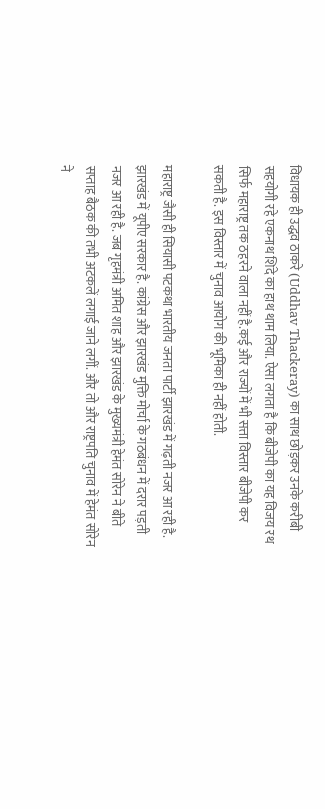विधायक ही उद्धव ठाकरे (Uddhav Thackeray) का साथ छोड़कर उनके करीबी सहयोगी रहे एकनाथ शिंदे का हाथ थाम लिया. ऐसा लगता है कि बीजेपी का यह विजय रथ सिर्फ महाराष्ट्र तक ठहरने वाला नहीं है.कई और राज्यों में भी सत्ता विस्तार बीजेपी कर सकती है. इस विस्तार में चुनाव आयोग की भूमिका ही नहीं होती.

महाराष्ट्र जैसी ही सियासी पटकथा भारतीय जनता पार्टी झारखंड में गढ़ती नजर आ रही है. झारखंड में यूपीए सरकार है. कांग्रेस और झारखंड मुक्ति मोर्चा के गठबंधन में दरार पड़ती नजर आ रही है. जब गृहमंत्री अमित शाह और झारखंड के मुख्यमंत्री हेमंत सोरेन ने बीते सप्ताह बैठक की तभी अटकलें लगाई जाने लगीं. और तो और राष्ट्रपति चुनाव में हेमंत सोरेन ने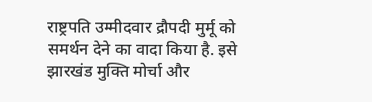राष्ट्रपति उम्मीदवार द्रौपदी मुर्मू को समर्थन देने का वादा किया है. इसे झारखंड मुक्ति मोर्चा और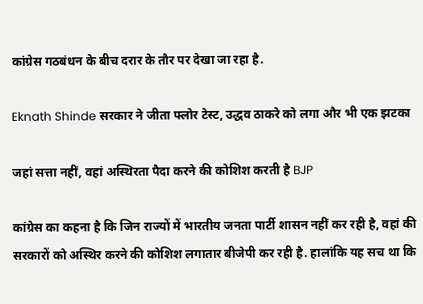कांग्रेस गठबंधन के बीच दरार के तौर पर देखा जा रहा है.

Eknath Shinde सरकार ने जीता फ्लोर टेस्ट, उद्धव ठाकरे को लगा और भी एक झटका

जहां सत्ता नहीं, वहां अस्थिरता पैदा करने की कोशिश करती है BJP

कांग्रेस का कहना है कि जिन राज्यों में भारतीय जनता पार्टी शासन नहीं कर रही है, वहां की सरकारों को अस्थिर करने की कोशिश लगातार बीजेपी कर रही है. हालांकि यह सच था कि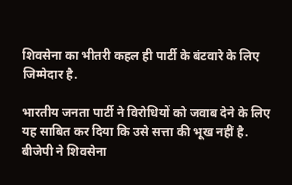शिवसेना का भीतरी कहल ही पार्टी के बंटवारे के लिए जिम्मेदार है.

भारतीय जनता पार्टी ने विरोधियों को जवाब देने के लिए यह साबित कर दिया कि उसे सत्ता की भूख नहीं है. बीजेपी ने शिवसेना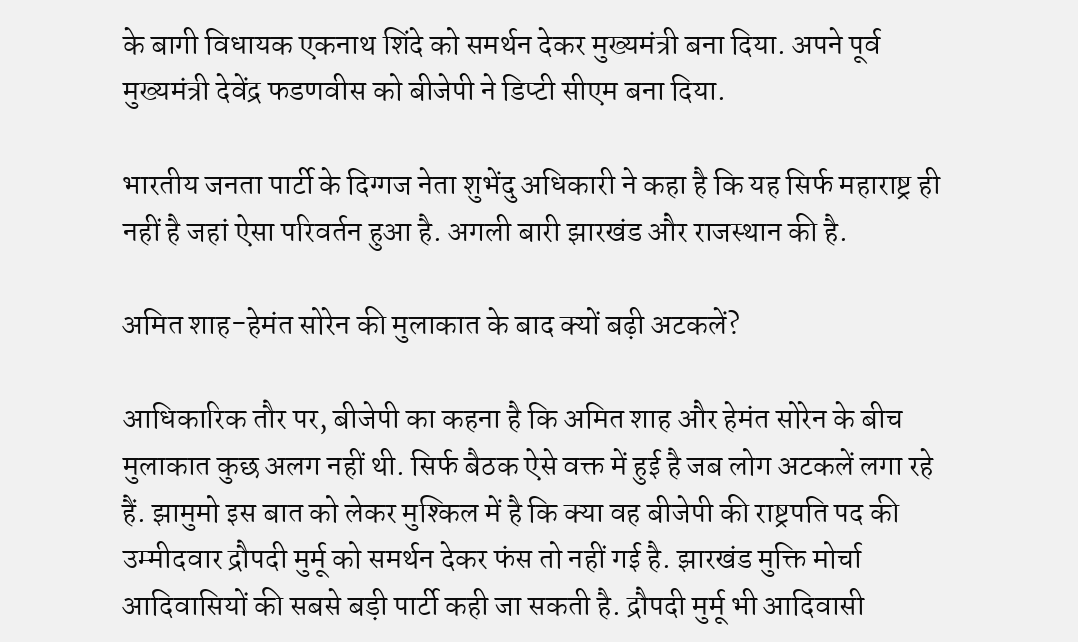के बागी विधायक एकनाथ शिंदे को समर्थन देकर मुख्यमंत्री बना दिया. अपने पूर्व मुख्यमंत्री देवेंद्र फडणवीस को बीजेपी ने डिप्टी सीएम बना दिया.

भारतीय जनता पार्टी के दिग्गज नेता शुभेंदु अधिकारी ने कहा है कि यह सिर्फ महाराष्ट्र ही नहीं है जहां ऐसा परिवर्तन हुआ है. अगली बारी झारखंड और राजस्थान की है.

अमित शाह-हेमंत सोरेन की मुलाकात के बाद क्यों बढ़ी अटकलें?

आधिकारिक तौर पर, बीजेपी का कहना है कि अमित शाह और हेमंत सोरेन के बीच मुलाकात कुछ अलग नहीं थी. सिर्फ बैठक ऐसे वक्त में हुई है जब लोग अटकलें लगा रहे हैं. झामुमो इस बात को लेकर मुश्किल में है कि क्या वह बीजेपी की राष्ट्रपति पद की उम्मीदवार द्रौपदी मुर्मू को समर्थन देकर फंस तो नहीं गई है. झारखंड मुक्ति मोर्चा आदिवासियों की सबसे बड़ी पार्टी कही जा सकती है. द्रौपदी मुर्मू भी आदिवासी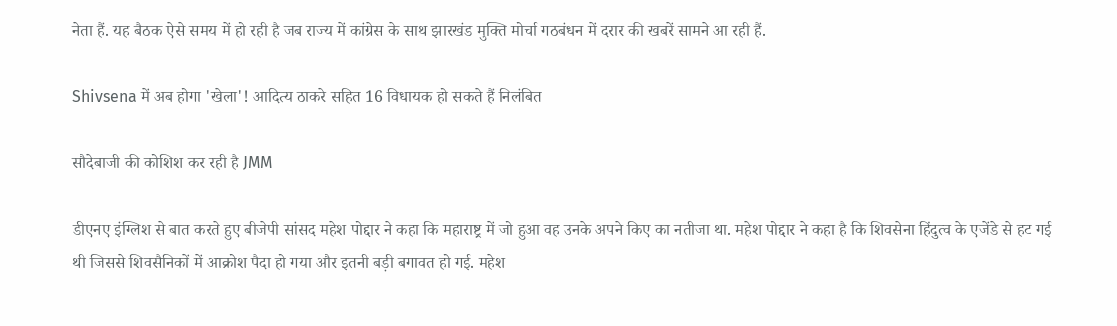नेता हैं. यह बैठक ऐसे समय में हो रही है जब राज्य में कांग्रेस के साथ झारखंड मुक्ति मोर्चा गठबंधन में दरार की खबरें सामने आ रही हैं.

Shivsena में अब होगा 'खेला'! आदित्य ठाकरे सहित 16 विधायक हो सकते हैं निलंबित

सौदेबाजी की कोशिश कर रही है JMM

डीएनए इंग्लिश से बात करते हुए बीजेपी सांसद महेश पोद्दार ने कहा कि महाराष्ट्र में जो हुआ वह उनके अपने किए का नतीजा था. महेश पोद्दार ने कहा है कि शिवसेना हिंदुत्व के एजेंडे से हट गई थी जिससे शिवसैनिकों में आक्रोश पैदा हो गया और इतनी बड़ी बगावत हो गई. महेश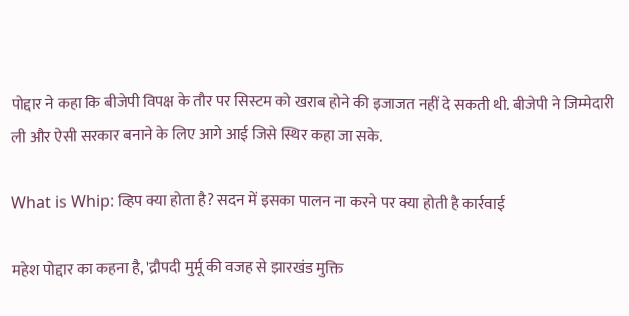पोद्दार ने कहा कि बीजेपी विपक्ष के तौर पर सिस्टम को खराब होने की इजाजत नहीं दे सकती थी. बीजेपी ने जिम्मेदारी ली और ऐसी सरकार बनाने के लिए आगे आई जिसे स्थिर कहा जा सके.

What is Whip: व्हिप क्या होता है? सदन में इसका पालन ना करने पर क्या होती है कार्रवाई

महेश पोद्दार का कहना है, 'द्रौपदी मुर्मू की वजह से झारखंड मुक्ति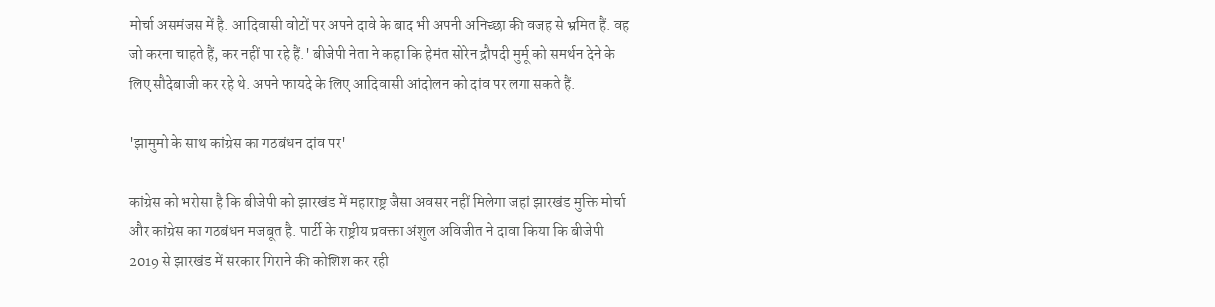मोर्चा असमंजस में है. आदिवासी वोटों पर अपने दावे के बाद भी अपनी अनिच्छा की वजह से भ्रमित हैं. वह जो करना चाहते हैं, कर नहीं पा रहे हैं.' बीजेपी नेता ने कहा कि हेमंत सोरेन द्रौपदी मुर्मू को समर्थन देने के लिए सौदेबाजी कर रहे थे. अपने फायदे के लिए आदिवासी आंदोलन को दांव पर लगा सकते हैं.

'झामुमो के साथ कांग्रेस का गठबंधन दांव पर'

कांग्रेस को भरोसा है कि बीजेपी को झारखंड में महाराष्ट्र जैसा अवसर नहीं मिलेगा जहां झारखंड मुक्ति मोर्चा और कांग्रेस का गठबंधन मजबूत है. पार्टी के राष्ट्रीय प्रवक्ता अंशुल अविजीत ने दावा किया कि बीजेपी 2019 से झारखंड में सरकार गिराने की कोशिश कर रही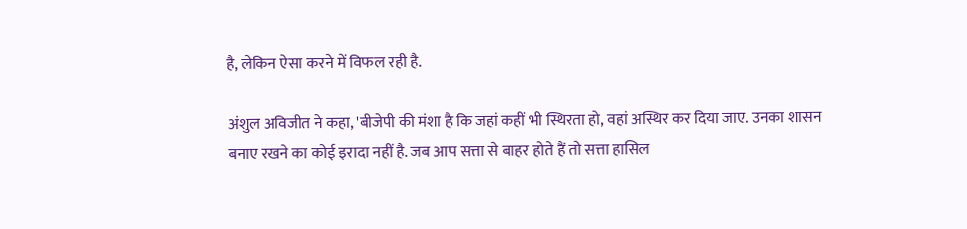है, लेकिन ऐसा करने में विफल रही है.

अंशुल अविजीत ने कहा, 'बीजेपी की मंशा है कि जहां कहीं भी स्थिरता हो, वहां अस्थिर कर दिया जाए. उनका शासन बनाए रखने का कोई इरादा नहीं है. जब आप सत्ता से बाहर होते हैं तो सत्ता हासिल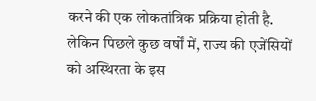करने की एक लोकतांत्रिक प्रक्रिया होती है. लेकिन पिछले कुछ वर्षों में, राज्य की एजेंसियों को अस्थिरता के इस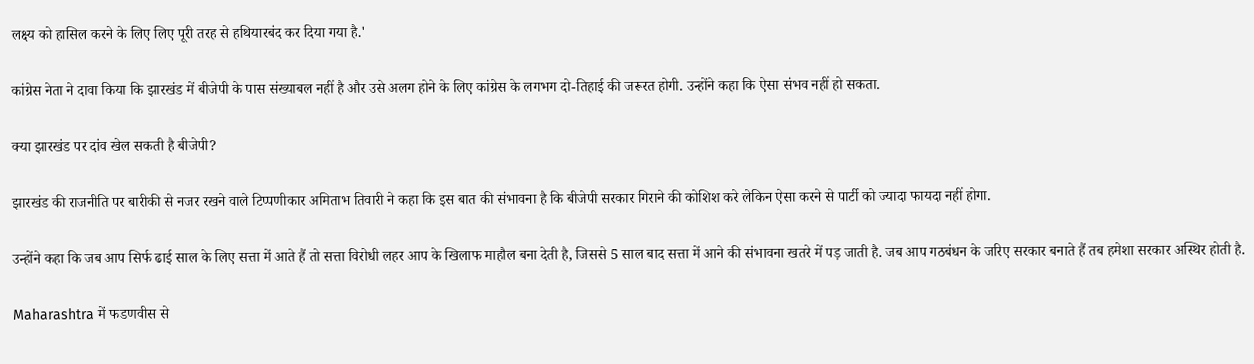लक्ष्य को हासिल करने के लिए लिए पूरी तरह से हथियारबंद कर दिया गया है.'

कांग्रेस नेता ने दावा किया कि झारखंड में बीजेपी के पास संख्याबल नहीं है और उसे अलग होने के लिए कांग्रेस के लगभग दो-तिहाई की जरूरत होगी. उन्होंने कहा कि ऐसा संभव नहीं हो सकता.

क्या झारखंड पर दांव खेल सकती है बीजेपी?

झारखंड की राजनीति पर बारीकी से नजर रखने वाले टिप्पणीकार अमिताभ तिवारी ने कहा कि इस बात की संभावना है कि बीजेपी सरकार गिराने की कोशिश करे लेकिन ऐसा करने से पार्टी को ज्यादा फायदा नहीं होगा.

उन्होंने कहा कि जब आप सिर्फ ढाई साल के लिए सत्ता में आते हैं तो सत्ता विरोधी लहर आप के खिलाफ माहौल बना देती है, जिससे 5 साल बाद सत्ता में आने की संभावना खतरे में पड़ जाती है. जब आप गठबंधन के जरिए सरकार बनाते हैं तब हमेशा सरकार अस्थिर होती है.

Maharashtra में फडणवीस से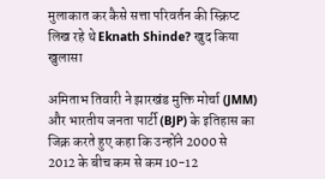मुलाकात कर कैसे सत्ता परिवर्तन की स्क्रिप्ट लिख रहे थे Eknath Shinde? खुद किया खुलासा

अमिताभ तिवारी ने झारखंड मुक्ति मोर्चा (JMM) और भारतीय जनता पार्टी (BJP) के इतिहास का जिक्र करते हुए कहा कि उन्होंने 2000 से 2012 के बीच कम से कम 10-12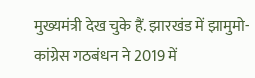मुख्यमंत्री देख चुके हैं. झारखंड में झामुमो-कांग्रेस गठबंधन ने 2019 में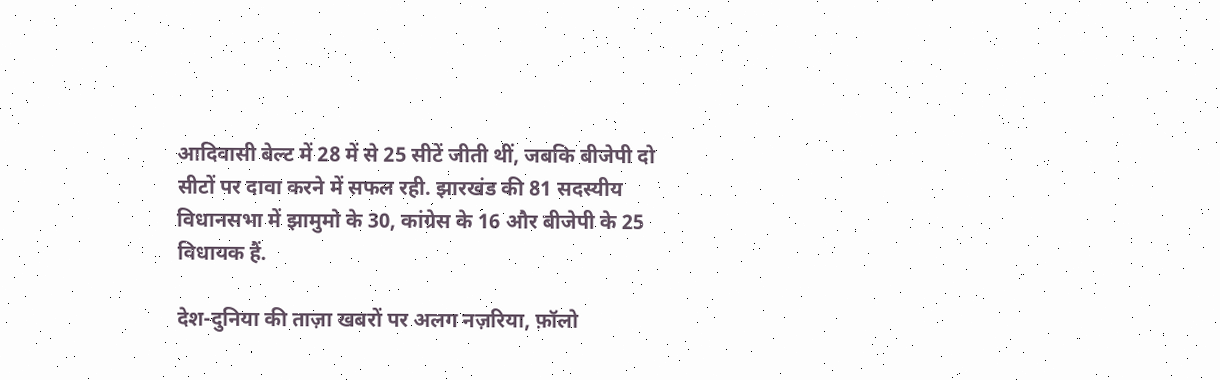आदिवासी बेल्ट में 28 में से 25 सीटें जीती थीं, जबकि बीजेपी दो सीटों पर दावा करने में सफल रही. झारखंड की 81 सदस्यीय विधानसभा में झामुमो के 30, कांग्रेस के 16 और बीजेपी के 25 विधायक हैं.

देश-दुनिया की ताज़ा खबरों पर अलग नज़रिया, फ़ॉलो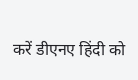करें डीएनए हिंदी को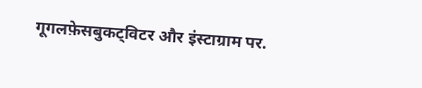गूगलफ़ेसबुकट्विटर और इंस्टाग्राम पर.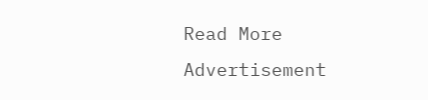Read More
Advertisement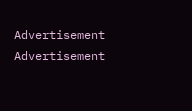Advertisement
Advertisement